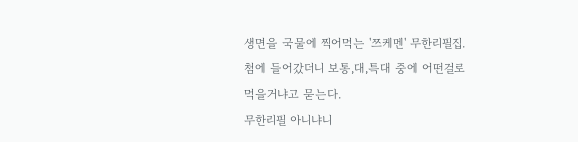생면을 국물에 찍어먹는 '쯔케멘' 무한리필집.
첨에 들어갔더니 보통,대,특대 중에 어떤걸로 먹을거냐고 묻는다.
무한리필 아니냐니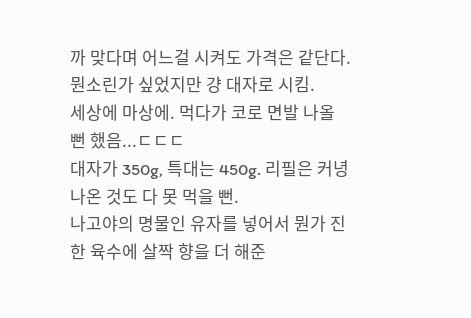까 맞다며 어느걸 시켜도 가격은 같단다.
뭔소린가 싶었지만 걍 대자로 시킴.
세상에 마상에. 먹다가 코로 면발 나올 뻔 했음...ㄷㄷㄷ
대자가 350g, 특대는 450g. 리필은 커녕 나온 것도 다 못 먹을 뻔.
나고야의 명물인 유자를 넣어서 뭔가 진한 육수에 살짝 향을 더 해준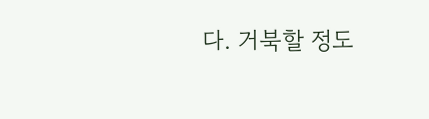다. 거북할 정도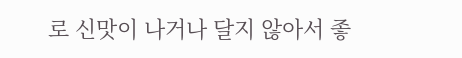로 신맛이 나거나 달지 않아서 좋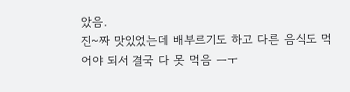았음.
진~짜 맛있었는데 배부르기도 하고 다른 음식도 먹어야 되서 결국 다 못 먹음 ㅡㅜ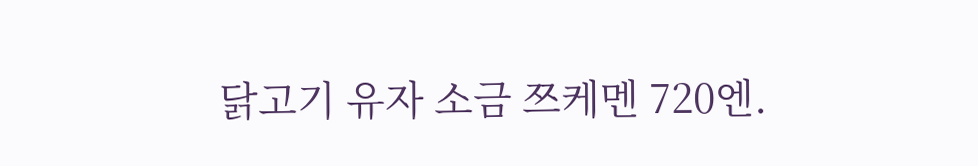닭고기 유자 소금 쯔케멘 720엔.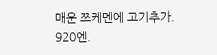매운 쯔케멘에 고기추가. 920엔.